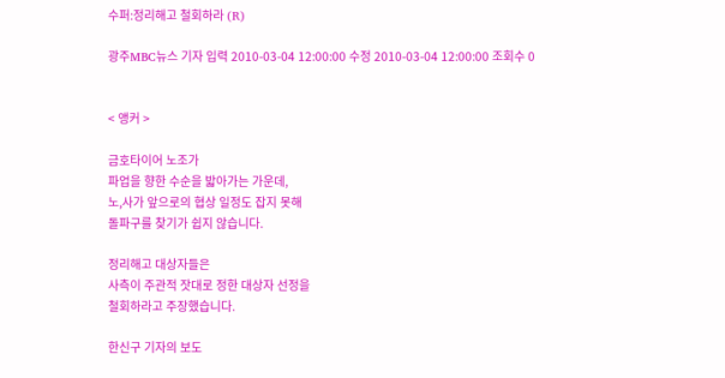수퍼:정리해고 철회하라 (R)

광주MBC뉴스 기자 입력 2010-03-04 12:00:00 수정 2010-03-04 12:00:00 조회수 0


< 앵커 >

금호타이어 노조가
파업을 향한 수순을 밟아가는 가운데,
노,사가 앞으로의 협상 일정도 잡지 못해
돌파구를 찾기가 쉽지 않습니다.

정리해고 대상자들은
사측이 주관적 잣대로 정한 대상자 선정을
철회하라고 주장했습니다.

한신구 기자의 보도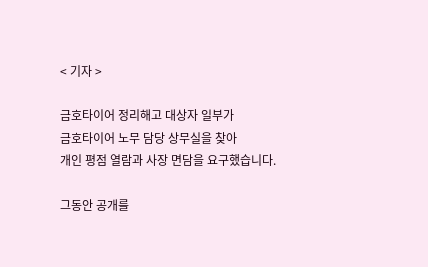< 기자 >

금호타이어 정리해고 대상자 일부가
금호타이어 노무 담당 상무실을 찾아
개인 평점 열람과 사장 면담을 요구했습니다.

그동안 공개를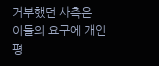거부했던 사측은
이들의 요구에 개인 평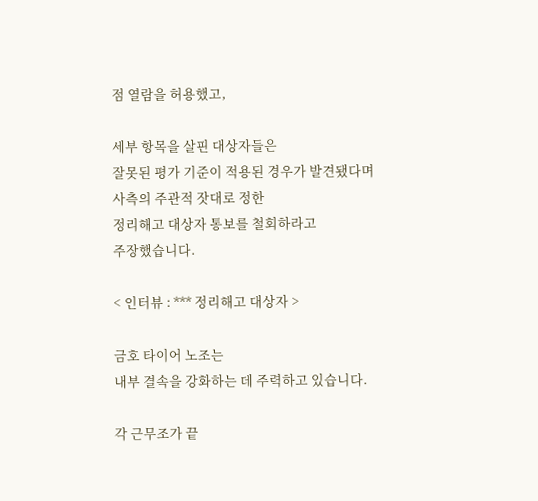점 열람을 허용했고,

세부 항목을 살핀 대상자들은
잘못된 평가 기준이 적용된 경우가 발견됐다며
사측의 주관적 잣대로 정한
정리해고 대상자 통보를 철회하라고
주장했습니다.

< 인터뷰 : *** 정리해고 대상자 >

금호 타이어 노조는
내부 결속을 강화하는 데 주력하고 있습니다.

각 근무조가 끝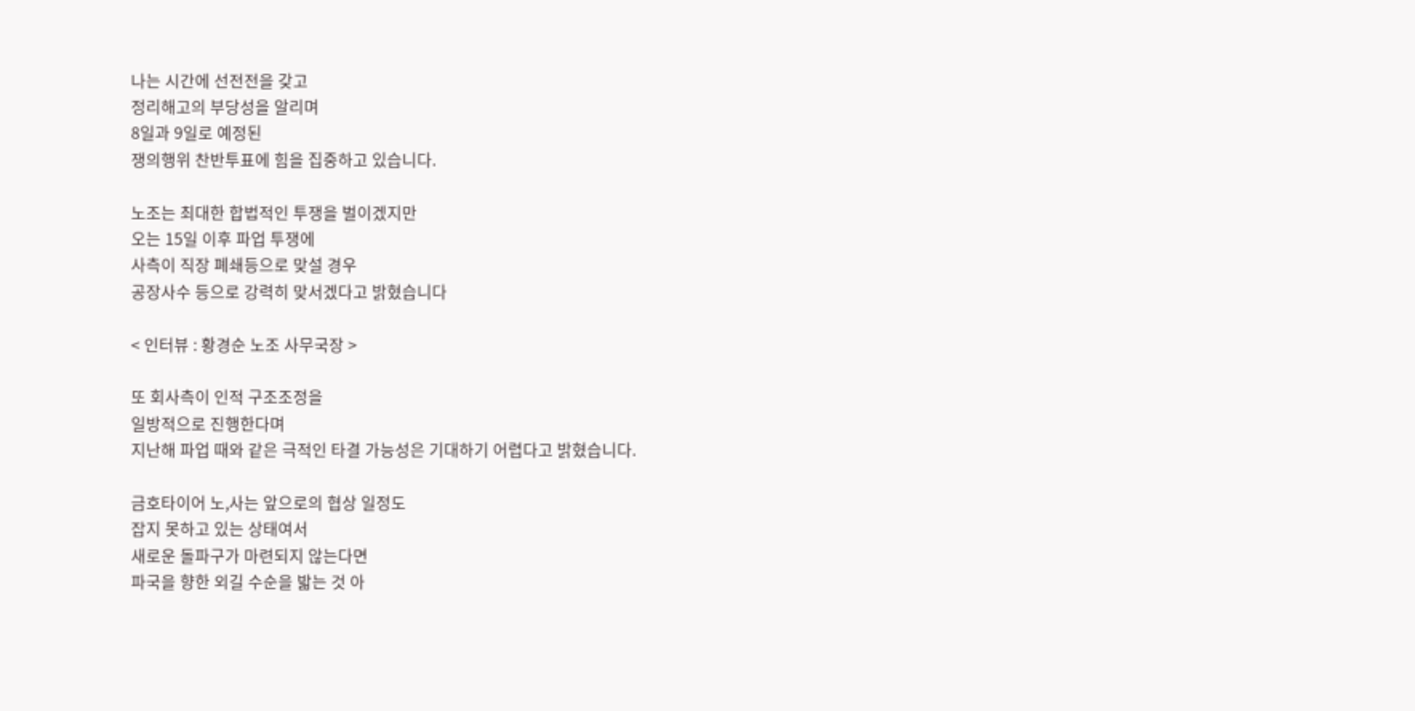나는 시간에 선전전을 갖고
정리해고의 부당성을 알리며
8일과 9일로 예정된
쟁의행위 찬반투표에 힘을 집중하고 있습니다.

노조는 최대한 합법적인 투쟁을 벌이겠지만
오는 15일 이후 파업 투쟁에
사측이 직장 폐쇄등으로 맞설 경우
공장사수 등으로 강력히 맞서겠다고 밝혔습니다

< 인터뷰 : 황경순 노조 사무국장 >

또 회사측이 인적 구조조정을
일방적으로 진행한다며
지난해 파업 때와 같은 극적인 타결 가능성은 기대하기 어렵다고 밝혔습니다.

금호타이어 노,사는 앞으로의 협상 일정도
잡지 못하고 있는 상태여서
새로운 돌파구가 마련되지 않는다면
파국을 향한 외길 수순을 밟는 것 아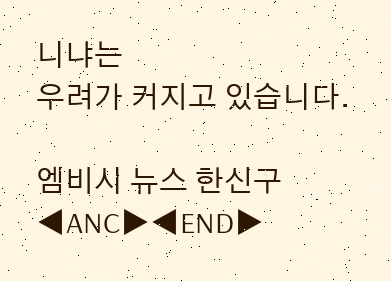니냐는
우려가 커지고 있습니다.

엠비시 뉴스 한신구 ◀ANC▶◀END▶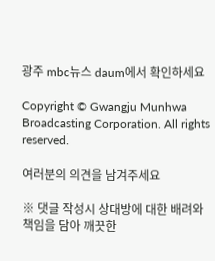광주 mbc뉴스 daum에서 확인하세요

Copyright © Gwangju Munhwa Broadcasting Corporation. All rights reserved.

여러분의 의견을 남겨주세요

※ 댓글 작성시 상대방에 대한 배려와 책임을 담아 깨끗한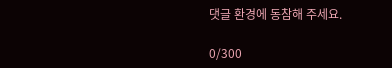댓글 환경에 동참해 주세요.

0/300